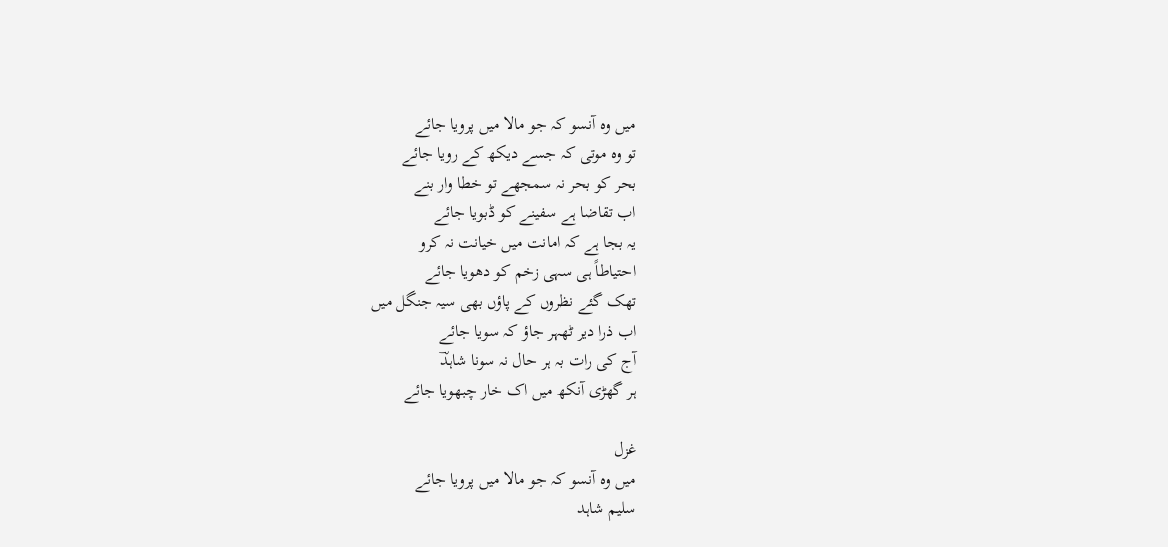میں وہ آنسو کہ جو مالا میں پرویا جائے
تو وہ موتی کہ جسے دیکھ کے رویا جائے
بحر کو بحر نہ سمجھے تو خطا وار بنے
اب تقاضا ہے سفینے کو ڈبویا جائے
یہ بجا ہے کہ امانت میں خیانت نہ کرو
احتیاطاً ہی سہی زخم کو دھویا جائے
تھک گئے نظروں کے پاؤں بھی سیہ جنگل میں
اب ذرا دیر ٹھہر جاؤ کہ سویا جائے
آج کی رات بہ ہر حال نہ سونا شاہدؔ
ہر گھڑی آنکھ میں اک خار چبھویا جائے

غزل
میں وہ آنسو کہ جو مالا میں پرویا جائے
سلیم شاہد